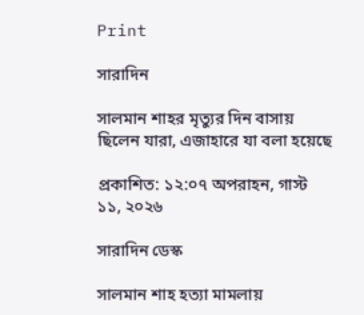Print

সারাদিন

সালমান শাহর মৃত্যুর দিন বাসায় ছিলেন যারা, এজাহারে যা বলা হয়েছে

প্রকাশিত: ১২:০৭ অপরাহন, গাস্ট ১১, ২০২৬

সারাদিন ডেস্ক

সালমান শাহ হত্যা মামলায়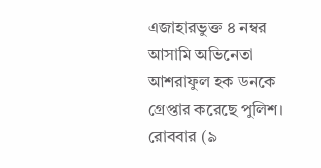এজাহারভুক্ত ৪ নম্বর আসামি অভিনেতা আশরাফুল হক ডনকে গ্রেপ্তার করেছে পুলিশ। রোববার (৯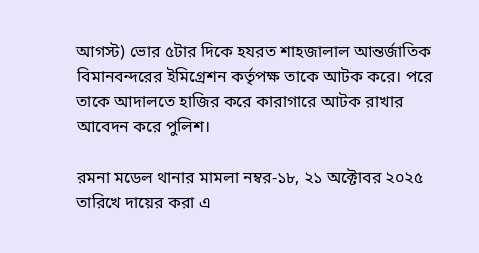আগস্ট) ভোর ৫টার দিকে হযরত শাহজালাল আন্তর্জাতিক বিমানবন্দরের ইমিগ্রেশন কর্তৃপক্ষ তাকে আটক করে। পরে তাকে আদালতে হাজির করে কারাগারে আটক রাখার আবেদন করে পুলিশ।

রমনা মডেল থানার মামলা নম্বর-১৮, ২১ অক্টোবর ২০২৫ তারিখে দায়ের করা এ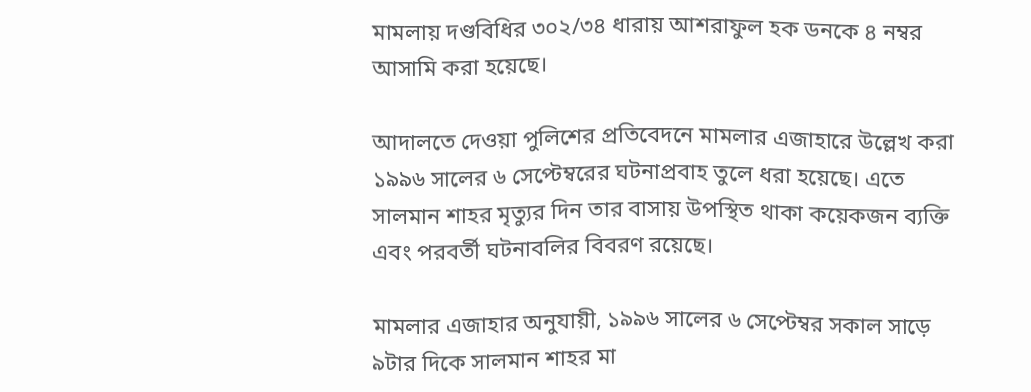মামলায় দণ্ডবিধির ৩০২/৩৪ ধারায় আশরাফুল হক ডনকে ৪ নম্বর আসামি করা হয়েছে।

আদালতে দেওয়া পুলিশের প্রতিবেদনে মামলার এজাহারে উল্লেখ করা ১৯৯৬ সালের ৬ সেপ্টেম্বরের ঘটনাপ্রবাহ তুলে ধরা হয়েছে। এতে সালমান শাহর মৃত্যুর দিন তার বাসায় উপস্থিত থাকা কয়েকজন ব্যক্তি এবং পরবর্তী ঘটনাবলির বিবরণ রয়েছে।

মামলার এজাহার অনুযায়ী, ১৯৯৬ সালের ৬ সেপ্টেম্বর সকাল সাড়ে ৯টার দিকে সালমান শাহর মা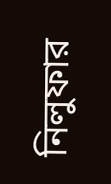নিলুফার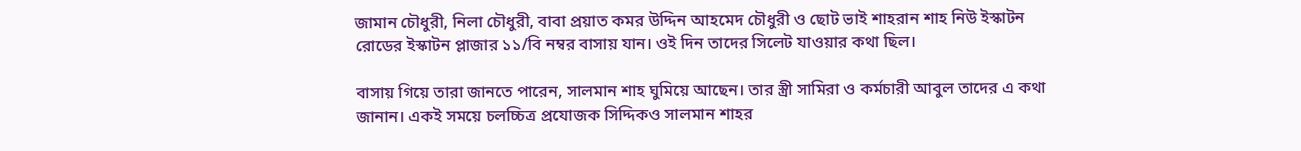জামান চৌধুরী, নিলা চৌধুরী, বাবা প্রয়াত কমর উদ্দিন আহমেদ চৌধুরী ও ছোট ভাই শাহরান শাহ নিউ ইস্কাটন রোডের ইস্কাটন প্লাজার ১১/বি নম্বর বাসায় যান। ওই দিন তাদের সিলেট যাওয়ার কথা ছিল।

বাসায় গিয়ে তারা জানতে পারেন, সালমান শাহ ঘুমিয়ে আছেন। তার স্ত্রী সামিরা ও কর্মচারী আবুল তাদের এ কথা জানান। একই সময়ে চলচ্চিত্র প্রযোজক সিদ্দিকও সালমান শাহর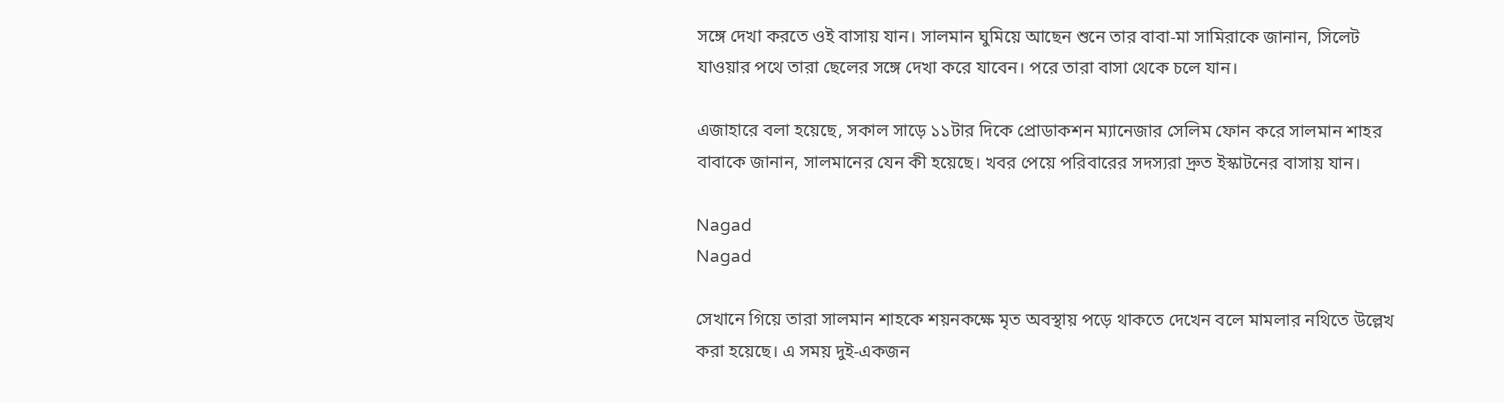সঙ্গে দেখা করতে ওই বাসায় যান। সালমান ঘুমিয়ে আছেন শুনে তার বাবা-মা সামিরাকে জানান, সিলেট যাওয়ার পথে তারা ছেলের সঙ্গে দেখা করে যাবেন। পরে তারা বাসা থেকে চলে যান।

এজাহারে বলা হয়েছে, সকাল সাড়ে ১১টার দিকে প্রোডাকশন ম্যানেজার সেলিম ফোন করে সালমান শাহর বাবাকে জানান, সালমানের যেন কী হয়েছে। খবর পেয়ে পরিবারের সদস্যরা দ্রুত ইস্কাটনের বাসায় যান।

Nagad
Nagad

সেখানে গিয়ে তারা সালমান শাহকে শয়নকক্ষে মৃত অবস্থায় পড়ে থাকতে দেখেন বলে মামলার নথিতে উল্লেখ করা হয়েছে। এ সময় দুই-একজন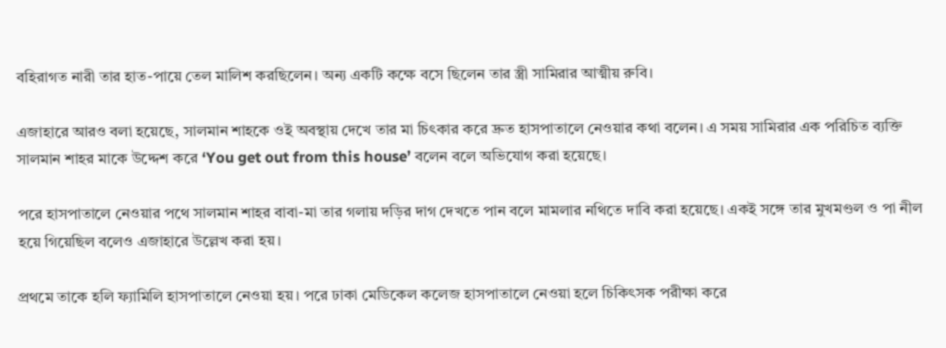বহিরাগত নারী তার হাত-পায়ে তেল মালিশ করছিলেন। অন্য একটি কক্ষে বসে ছিলেন তার স্ত্রী সামিরার আত্মীয় রুবি।

এজাহারে আরও বলা হয়েছে, সালমান শাহকে ওই অবস্থায় দেখে তার মা চিৎকার করে দ্রুত হাসপাতালে নেওয়ার কথা বলেন। এ সময় সামিরার এক পরিচিত ব্যক্তি সালমান শাহর মাকে উদ্দেশ করে ‘You get out from this house’ বলেন বলে অভিযোগ করা হয়েছে।

পরে হাসপাতালে নেওয়ার পথে সালমান শাহর বাবা-মা তার গলায় দড়ির দাগ দেখতে পান বলে মামলার নথিতে দাবি করা হয়েছে। একই সঙ্গে তার মুখমণ্ডল ও পা নীল হয়ে গিয়েছিল বলেও এজাহারে উল্লেখ করা হয়।

প্রথমে তাকে হলি ফ্যামিলি হাসপাতালে নেওয়া হয়। পরে ঢাকা মেডিকেল কলেজ হাসপাতালে নেওয়া হলে চিকিৎসক পরীক্ষা করে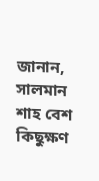জানান, সালমান শাহ বেশ কিছুক্ষণ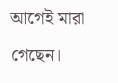আগেই মারা গেছেন।